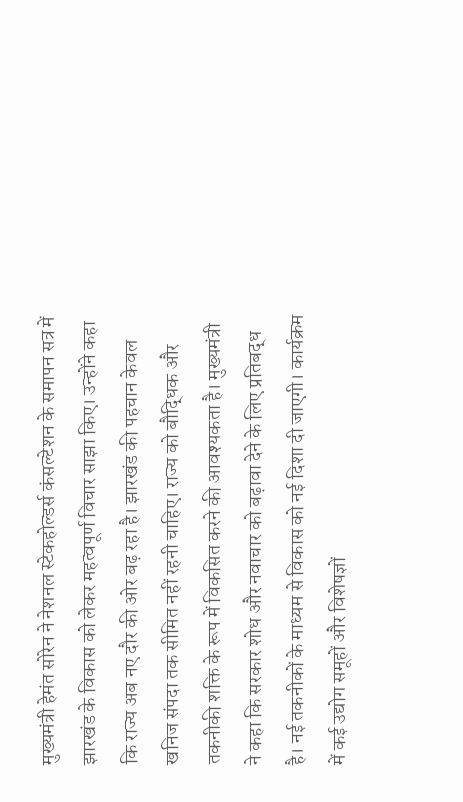मुख्यमंत्री हेमंत सोरेन ने नेशनल स्टेकहोल्डर्स कंसल्टेशन के समापन सत्र में झारखंड के विकास को लेकर महत्वपूर्ण विचार साझा किए। उन्होंने कहा कि राज्य अब नए दौर की ओर बढ़ रहा है। झारखंड की पहचान केवल खनिज संपदा तक सीमित नहीं रहनी चाहिए। राज्य को बौद्धिक और तकनीकी शक्ति के रूप में विकसित करने की आवश्यकता है। मुख्यमंत्री ने कहा कि सरकार शोध और नवाचार को बढ़ावा देने के लिए प्रतिबद्ध है। नई तकनीकों के माध्यम से विकास को नई दिशा दी जाएगी। कार्यक्रम में कई उद्योग समूहों और विशेषज्ञों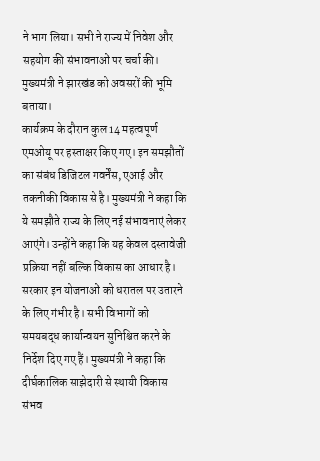ने भाग लिया। सभी ने राज्य में निवेश और सहयोग की संभावनाओं पर चर्चा की। मुख्यमंत्री ने झारखंड को अवसरों की भूमि बताया।
कार्यक्रम के दौरान कुल 14 महत्वपूर्ण एमओयू पर हस्ताक्षर किए गए। इन समझौतों का संबंध डिजिटल गवर्नेंस, एआई और तकनीकी विकास से है। मुख्यमंत्री ने कहा कि ये समझौते राज्य के लिए नई संभावनाएं लेकर आएंगे। उन्होंने कहा कि यह केवल दस्तावेजी प्रक्रिया नहीं बल्कि विकास का आधार है। सरकार इन योजनाओं को धरातल पर उतारने के लिए गंभीर है। सभी विभागों को समयबद्ध कार्यान्वयन सुनिश्चित करने के निर्देश दिए गए हैं। मुख्यमंत्री ने कहा कि दीर्घकालिक साझेदारी से स्थायी विकास संभव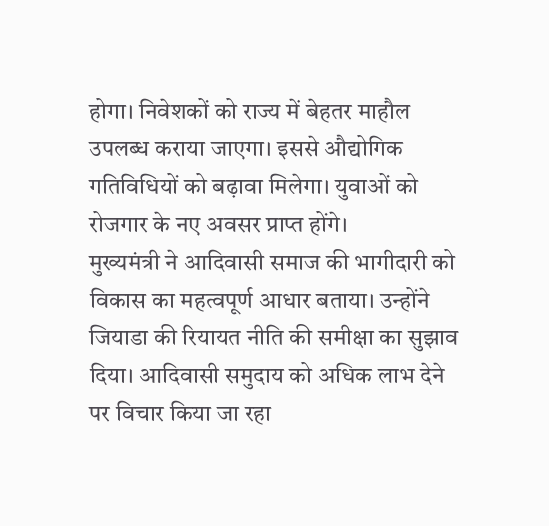होगा। निवेशकों को राज्य में बेहतर माहौल उपलब्ध कराया जाएगा। इससे औद्योगिक गतिविधियों को बढ़ावा मिलेगा। युवाओं को रोजगार के नए अवसर प्राप्त होंगे।
मुख्यमंत्री ने आदिवासी समाज की भागीदारी को विकास का महत्वपूर्ण आधार बताया। उन्होंने जियाडा की रियायत नीति की समीक्षा का सुझाव दिया। आदिवासी समुदाय को अधिक लाभ देने पर विचार किया जा रहा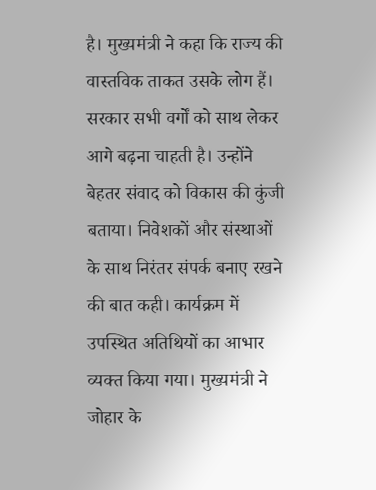है। मुख्यमंत्री ने कहा कि राज्य की वास्तविक ताकत उसके लोग हैं। सरकार सभी वर्गों को साथ लेकर आगे बढ़ना चाहती है। उन्होंने बेहतर संवाद को विकास की कुंजी बताया। निवेशकों और संस्थाओं के साथ निरंतर संपर्क बनाए रखने की बात कही। कार्यक्रम में उपस्थित अतिथियों का आभार व्यक्त किया गया। मुख्यमंत्री ने जोहार के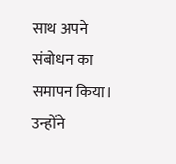साथ अपने संबोधन का समापन किया। उन्होंने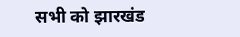सभी को झारखंड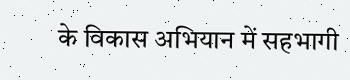के विकास अभियान में सहभागी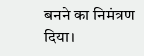बनने का निमंत्रण दिया।